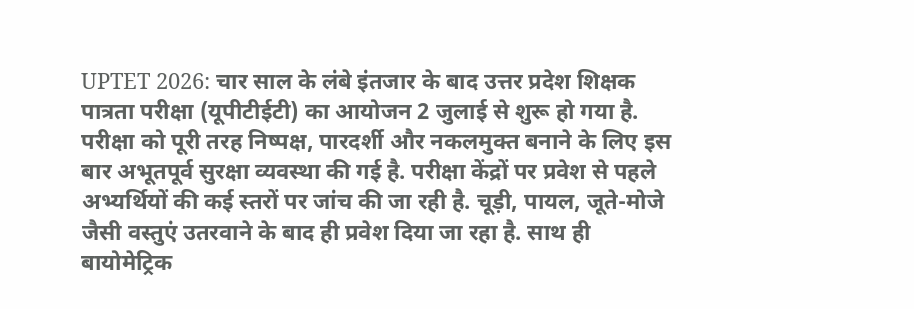UPTET 2026: चार साल के लंबे इंतजार के बाद उत्तर प्रदेश शिक्षक पात्रता परीक्षा (यूपीटीईटी) का आयोजन 2 जुलाई से शुरू हो गया है. परीक्षा को पूरी तरह निष्पक्ष, पारदर्शी और नकलमुक्त बनाने के लिए इस बार अभूतपूर्व सुरक्षा व्यवस्था की गई है. परीक्षा केंद्रों पर प्रवेश से पहले अभ्यर्थियों की कई स्तरों पर जांच की जा रही है. चूड़ी, पायल, जूते-मोजे जैसी वस्तुएं उतरवाने के बाद ही प्रवेश दिया जा रहा है. साथ ही बायोमेट्रिक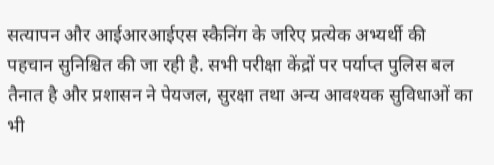सत्यापन और आईआरआईएस स्कैनिंग के जरिए प्रत्येक अभ्यर्थी की पहचान सुनिश्चित की जा रही है. सभी परीक्षा केंद्रों पर पर्याप्त पुलिस बल तैनात है और प्रशासन ने पेयजल, सुरक्षा तथा अन्य आवश्यक सुविधाओं का भी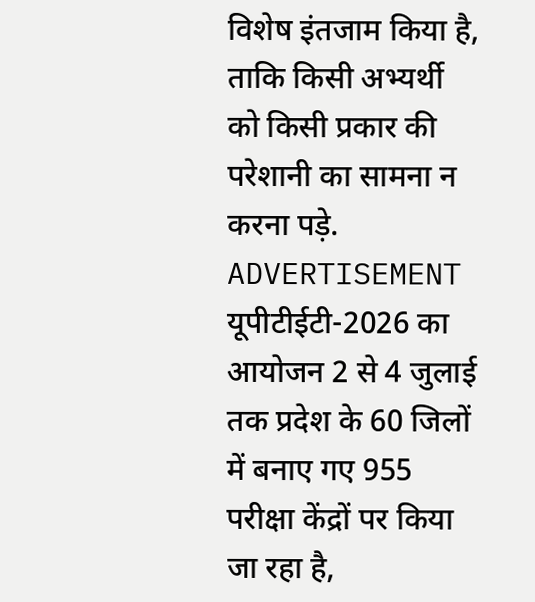विशेष इंतजाम किया है, ताकि किसी अभ्यर्थी को किसी प्रकार की परेशानी का सामना न करना पड़े.
ADVERTISEMENT
यूपीटीईटी-2026 का आयोजन 2 से 4 जुलाई तक प्रदेश के 60 जिलों में बनाए गए 955 परीक्षा केंद्रों पर किया जा रहा है,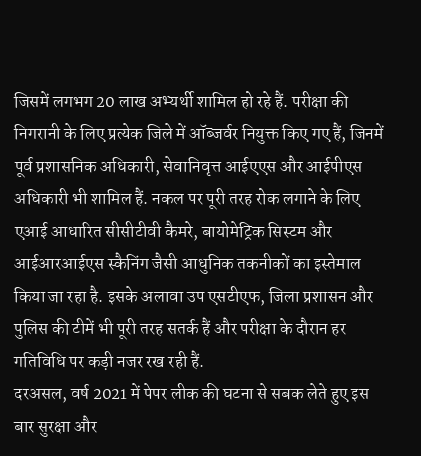जिसमें लगभग 20 लाख अभ्यर्थी शामिल हो रहे हैं. परीक्षा की निगरानी के लिए प्रत्येक जिले में ऑब्जर्वर नियुक्त किए गए हैं, जिनमें पूर्व प्रशासनिक अधिकारी, सेवानिवृत्त आईएएस और आईपीएस अधिकारी भी शामिल हैं. नकल पर पूरी तरह रोक लगाने के लिए एआई आधारित सीसीटीवी कैमरे, बायोमेट्रिक सिस्टम और आईआरआईएस स्कैनिंग जैसी आधुनिक तकनीकों का इस्तेमाल किया जा रहा है. इसके अलावा उप एसटीएफ, जिला प्रशासन और पुलिस की टीमें भी पूरी तरह सतर्क हैं और परीक्षा के दौरान हर गतिविधि पर कड़ी नजर रख रही हैं.
दरअसल, वर्ष 2021 में पेपर लीक की घटना से सबक लेते हुए इस बार सुरक्षा और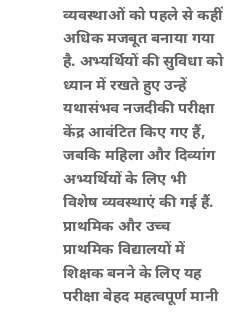व्यवस्थाओं को पहले से कहीं अधिक मजबूत बनाया गया है. अभ्यर्थियों की सुविधा को ध्यान में रखते हुए उन्हें यथासंभव नजदीकी परीक्षा केंद्र आवंटित किए गए हैं, जबकि महिला और दिव्यांग अभ्यर्थियों के लिए भी विशेष व्यवस्थाएं की गई हैं. प्राथमिक और उच्च प्राथमिक विद्यालयों में शिक्षक बनने के लिए यह परीक्षा बेहद महत्वपूर्ण मानी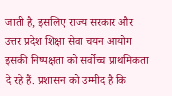जाती है, इसलिए राज्य सरकार और उत्तर प्रदेश शिक्षा सेवा चयन आयोग इसकी निष्पक्षता को सर्वोच्च प्राथमिकता दे रहे हैं. प्रशासन को उम्मीद है कि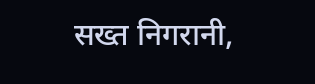सख्त निगरानी,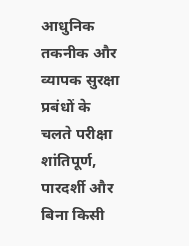आधुनिक तकनीक और व्यापक सुरक्षा प्रबंधों के चलते परीक्षा शांतिपूर्ण, पारदर्शी और बिना किसी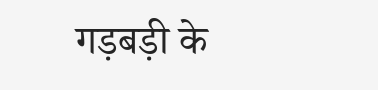गड़बड़ी के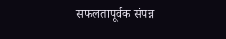सफलतापूर्वक संपन्न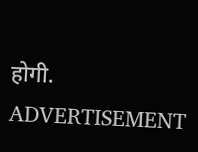होगी.
ADVERTISEMENT